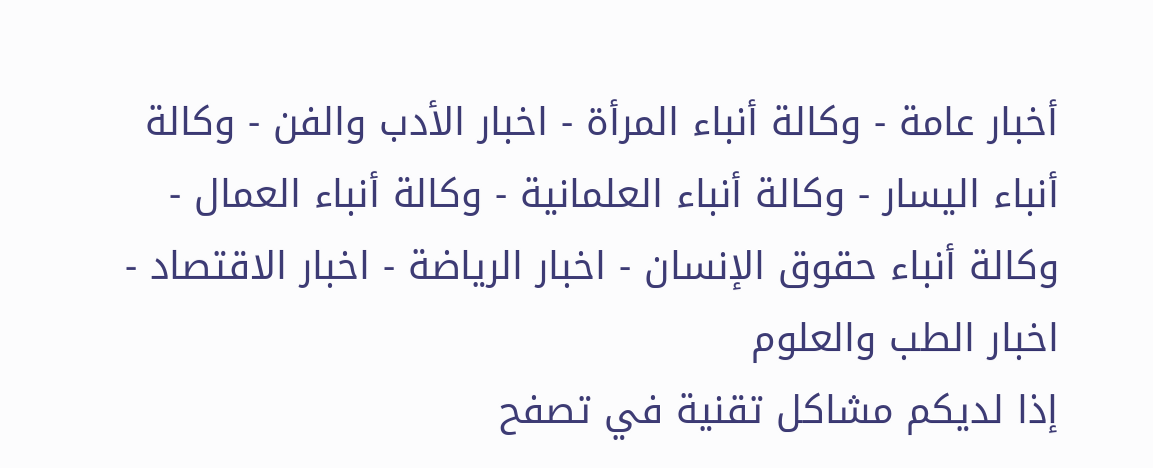أخبار عامة - وكالة أنباء المرأة - اخبار الأدب والفن - وكالة أنباء اليسار - وكالة أنباء العلمانية - وكالة أنباء العمال - وكالة أنباء حقوق الإنسان - اخبار الرياضة - اخبار الاقتصاد - اخبار الطب والعلوم
إذا لديكم مشاكل تقنية في تصفح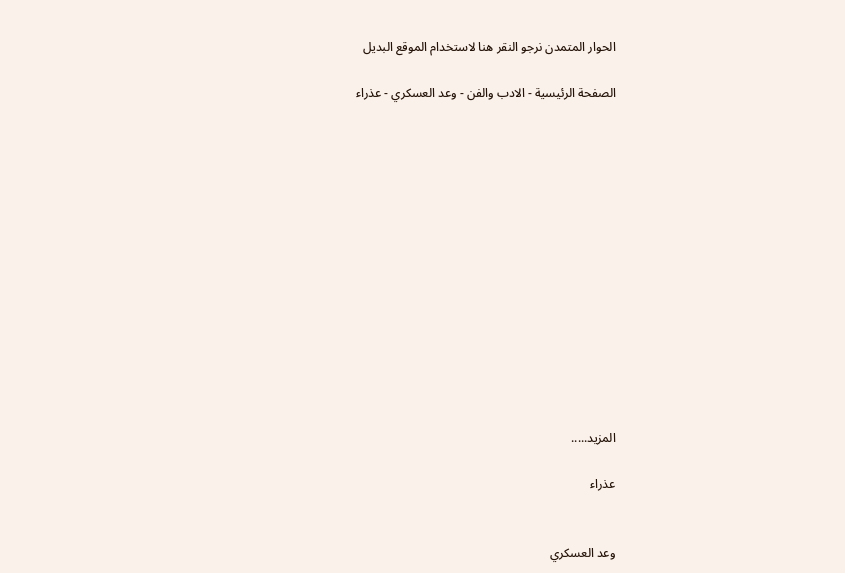الحوار المتمدن نرجو النقر هنا لاستخدام الموقع البديل

الصفحة الرئيسية - الادب والفن - وعد العسكري - عذراء














المزيد.....

عذراء


وعد العسكري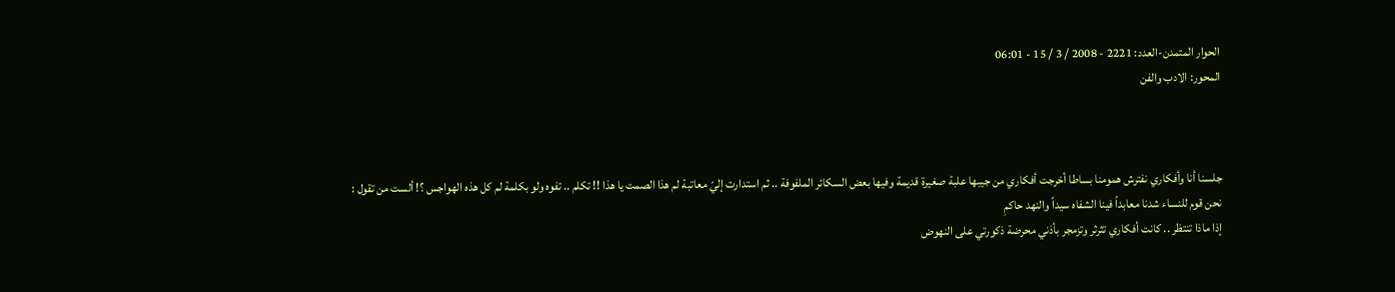الحوار المتمدن-العدد: 2221 - 2008 / 3 / 15 - 06:01
المحور: الادب والفن



جلسنا أنا وأفكاري نفترش همومنا بساطا أخرجت أفكاري من جيبها علبة صغيرة قديمة وفيها بعض السكائر الملفوفة .. ثم استدارت إليّ معاتبة لم هذا الصمت يا هذا !! تكلم .. تفوه ولو بكلمة لم كل هذه الهواجس ؟! ألست من تقول :
نحن قوم للنساء شدنا معابداً فينا الشفاه سيداً والنهد حاكمِ
إذا ماذا تنتظر .. كانت أفكاري تثرثر وتزمجر بأذني محرضة ذكورتي على النهوض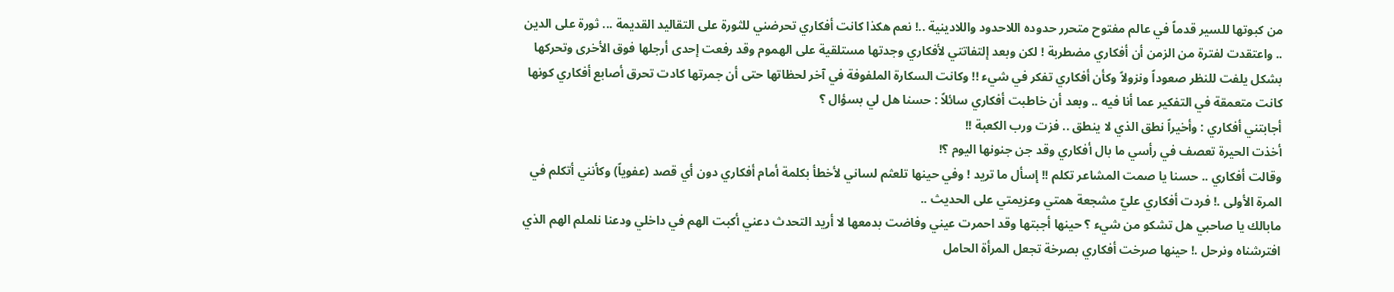من كبوتها للسير قدماً في عالم مفتوح متحرر حدوده اللاحدود واللادينية ..! نعم هكذا كانت أفكاري تحرضني للثورة على التقاليد القديمة ... ثورة على الدين .. واعتقدت لفترة من الزمن أن أفكاري مضطربة ! لكن وبعد إلتفاتتي لأفكاري وجدتها مستلقية على الهموم وقد رفعت إحدى أرجلها فوق الأخرى وتحركها بشكل يلفت للنظر صعوداً ونزولاً وكأن أفكاري تفكر في شيء !! وكانت السكارة الملفوفة في آخر لحظاتها حتى أن جمرتها كادت تحرق أصابع أفكاري كونها كانت متعمقة في التفكير عما أنا فيه .. وبعد أن خاطبت أفكاري سائلاً : حسنا هل لي بسؤال ؟
أجابتني أفكاري : وأخيراً نطق الذي لا ينطق .. فزت ورب الكعبة !!
أخذت الحيرة تعصف في رأسي ما بال أفكاري وقد جن جنونها اليوم ؟!
وقالت أفكاري .. حسنا يا صمت المشاعر تكلم !! إسأل ما تريد ! وفي حينها تلعثم لساني لأخطأ بكلمة أمام أفكاري دون أي قصد (عفوياً) وكأنني أتكلم في المرة الأولى .! فردت أفكاري عليّ مشجعة همتي وعزيمتي على الحديث ..
مابالك يا صاحبي هل تشكو من شيء ؟ حينها أجبتها وقد احمرت عيني وفاضت بدمعها لا أريد التحدث دعني أكبت الهم في داخلي ودعنا نلملم الهم الذي افترشناه ونرحل .! حينها صرخت أفكاري بصرخة تجعل المرأة الحامل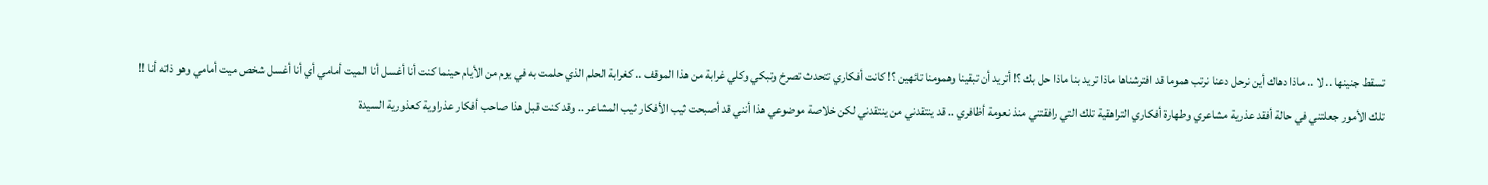تسقط جنينها .. لا .. ماذا دهاك أين نرحل دعنا نرتب هموما قد افترشناها ماذا تريد بنا ماذا حل بك ؟! أتريد أن تبقينا وهمومنا تائهين ؟! كانت أفكاري تتحدث تصرخ وتبكي وكلي غرابة من هذا الموقف .. كغرابة الحلم الذي حلمت به في يوم من الأيام حينما كنت أنا أغسل أنا الميت أمامي أي أنا أغسل شخص ميت أمامي وهو ذاته أنا !!
تلك الأمور جعلتني في حالة أفقد عذرية مشاعري وطهارة أفكاري التراهقية تلك التي رافقتني منذ نعومة أظافري .. قد ينتقدني من ينتقدني لكن خلاصة موضوعي هذا أنني قد أصبحت ثيب الأفكار ثيب المشاعر .. وقد كنت قبل هذا صاحب أفكار عذراوية كعذورية السيدة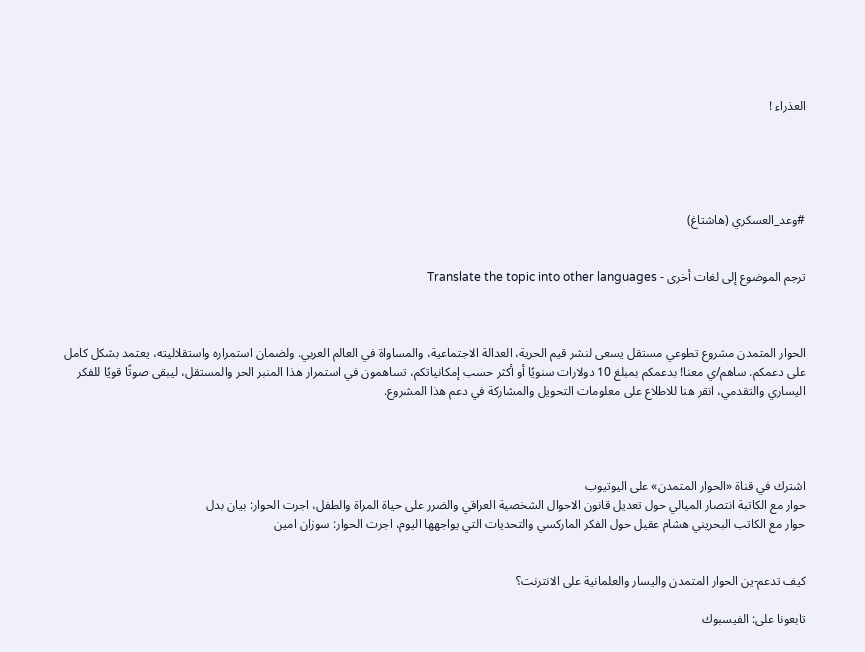العذراء !





#وعد_العسكري (هاشتاغ)


ترجم الموضوع إلى لغات أخرى - Translate the topic into other languages



الحوار المتمدن مشروع تطوعي مستقل يسعى لنشر قيم الحرية، العدالة الاجتماعية، والمساواة في العالم العربي. ولضمان استمراره واستقلاليته، يعتمد بشكل كامل على دعمكم. ساهم/ي معنا! بدعمكم بمبلغ 10 دولارات سنويًا أو أكثر حسب إمكانياتكم، تساهمون في استمرار هذا المنبر الحر والمستقل، ليبقى صوتًا قويًا للفكر اليساري والتقدمي، انقر هنا للاطلاع على معلومات التحويل والمشاركة في دعم هذا المشروع.




اشترك في قناة «الحوار المتمدن» على اليوتيوب
حوار مع الكاتبة انتصار الميالي حول تعديل قانون الاحوال الشخصية العراقي والضرر على حياة المراة والطفل، اجرت الحوار: بيان بدل
حوار مع الكاتب البحريني هشام عقيل حول الفكر الماركسي والتحديات التي يواجهها اليوم، اجرت الحوار: سوزان امين


كيف تدعم-ين الحوار المتمدن واليسار والعلمانية على الانترنت؟

تابعونا على: الفيسبوك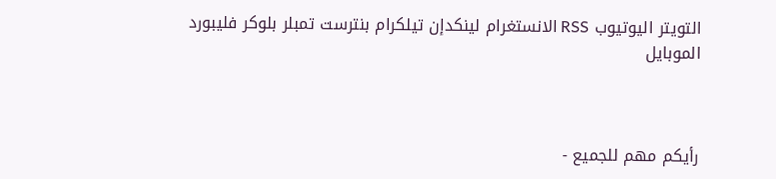التويتر اليوتيوب RSS الانستغرام لينكدإن تيلكرام بنترست تمبلر بلوكر فليبورد الموبايل



رأيكم مهم للجميع -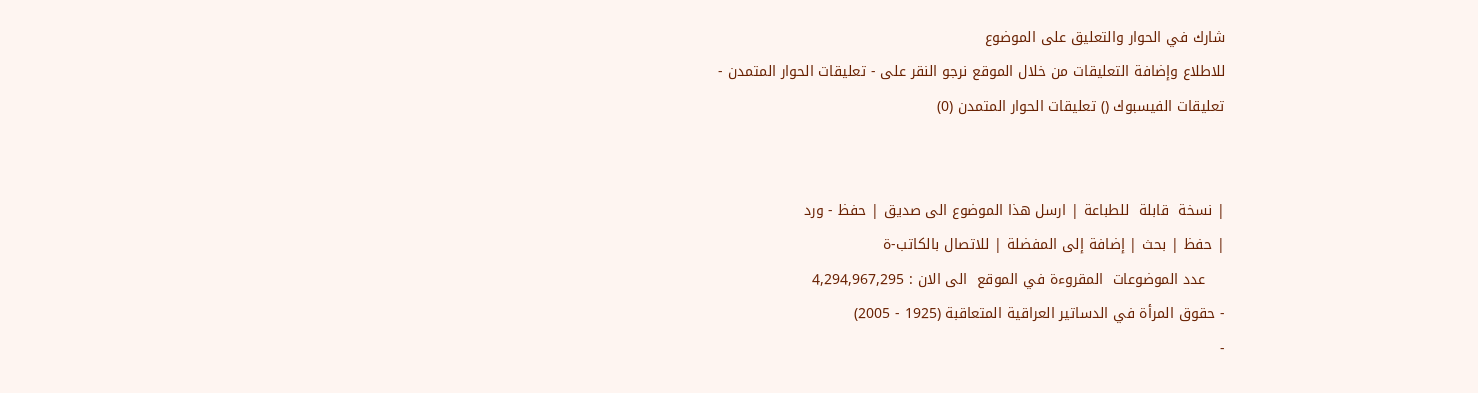شارك في الحوار والتعليق على الموضوع
للاطلاع وإضافة التعليقات من خلال الموقع نرجو النقر على - تعليقات الحوار المتمدن -
تعليقات الفيسبوك () تعليقات الحوار المتمدن (0)


| نسخة  قابلة  للطباعة | ارسل هذا الموضوع الى صديق | حفظ - ورد
| حفظ | بحث | إضافة إلى المفضلة | للاتصال بالكاتب-ة
    عدد الموضوعات  المقروءة في الموقع  الى الان : 4,294,967,295
- حقوق المرأة في الدساتير العراقية المتعاقبة (1925 - 2005)
-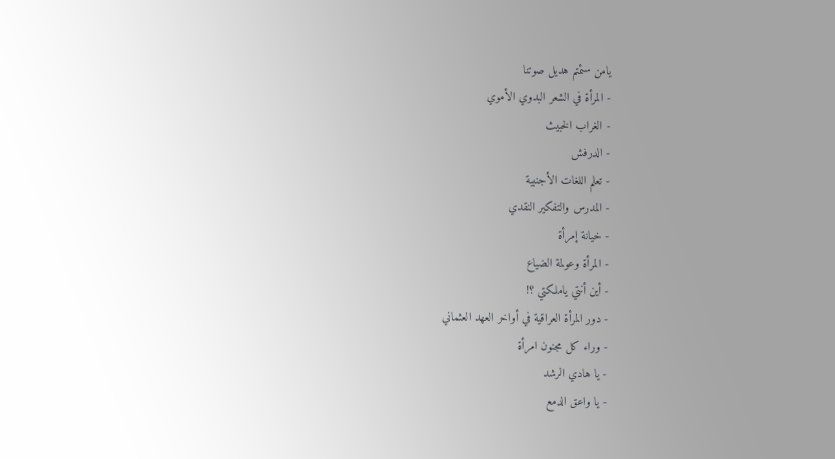يامن سئمتم هديل صوتنا
- المرأة في الشعر البدوي الأموي
- الغراب الخبيث
- الدرفش
- تعلم اللغات الأجنبية
- المدرس والتفكير النقدي
- خيانة إمرأة
- المرأة وعولمة الضياع
- أين أنتي ياملكتي ؟!
- دور المرأة العراقية في أواخر العهد العثماني
- وراء كل مجنون امرأة
- يا هادي الرشد
- يا واعق الدمع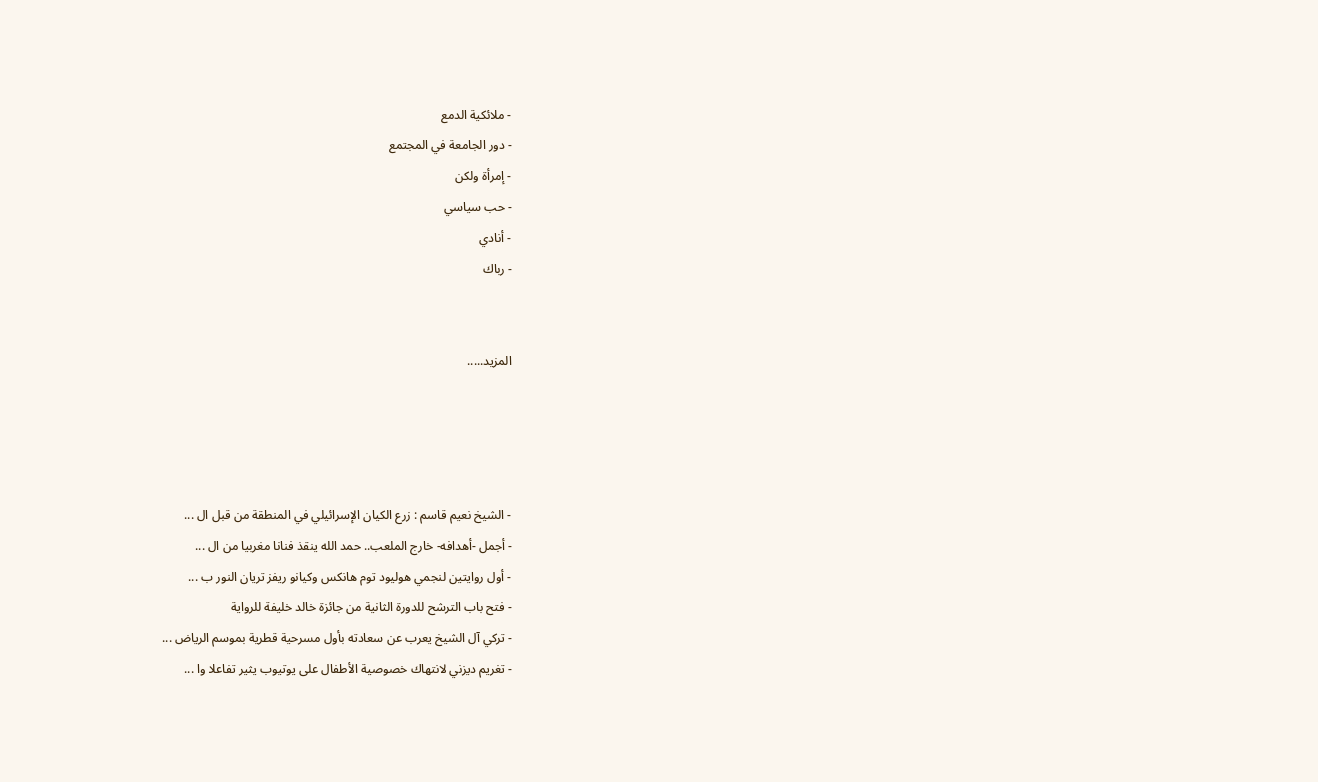- ملائكية الدمع
- دور الجامعة في المجتمع
- إمرأة ولكن
- حب سياسي
- أنادي
- رباك


المزيد.....




- الشيخ نعيم قاسم : زرع الكيان الإسرائيلي في المنطقة من قبل ال ...
- أجمل -أهدافه- خارج الملعب.. حمد الله ينقذ فنانا مغربيا من ال ...
- أول روايتين لنجمي هوليود توم هانكس وكيانو ريفز تريان النور ب ...
- فتح باب الترشح للدورة الثانية من جائزة خالد خليفة للرواية
- تركي آل الشيخ يعرب عن سعادته بأول مسرحية قطرية بموسم الرياض ...
- تغريم ديزني لانتهاك خصوصية الأطفال على يوتيوب يثير تفاعلا وا ...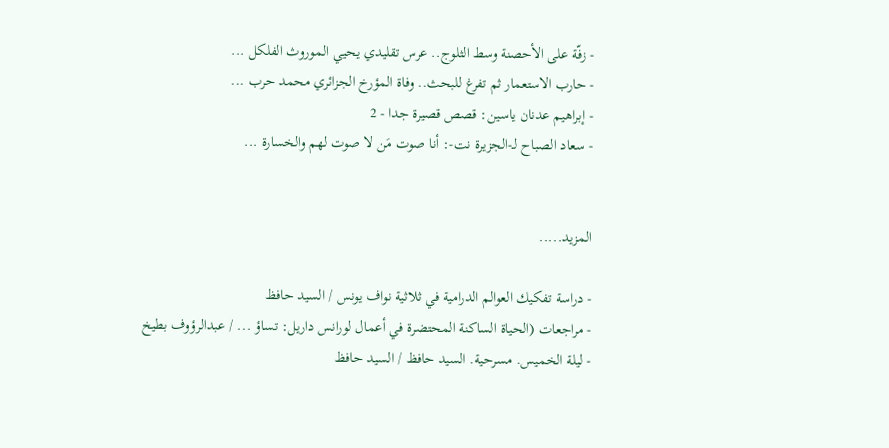- زفّة على الأحصنة وسط الثلوج.. عرس تقليدي يحيي الموروث الفلكل ...
- حارب الاستعمار ثم تفرغ للبحث.. وفاة المؤرخ الجزائري محمد حرب ...
- إبراهيم عدنان ياسين: قصص قصيرة جدا - 2
- سعاد الصباح لـ-الجزيرة نت-: أنا صوت مَن لا صوت لهم والخسارة ...


المزيد.....

- دراسة تفكيك العوالم الدرامية في ثلاثية نواف يونس / السيد حافظ
- مراجعات (الحياة الساكنة المحتضرة في أعمال لورانس داريل: تساؤ ... / عبدالرؤوف بطيخ
- ليلة الخميس. مسرحية. السيد حافظ / السيد حافظ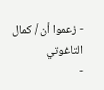- زعموا أن / كمال التاغوتي
-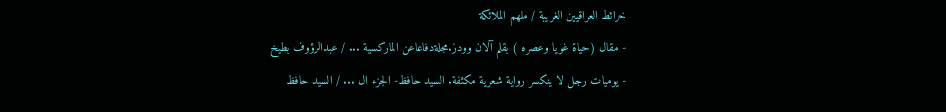خرائط العراقيين الغريبة / ملهم الملائكة
- مقال (حياة غويا وعصره ) بقلم آلان وودز.مجلةدفاعاعن الماركسية ... / عبدالرؤوف بطيخ
- يوميات رجل لا ينكسر رواية شعرية مكثفة. السيد حافظ- الجزء ال ... / السيد حافظ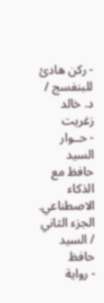- ركن هادئ للبنفسج / د. خالد زغريت
- حــوار السيد حافظ مع الذكاء الاصطناعي. الجزء الثاني / السيد حافظ
- رواية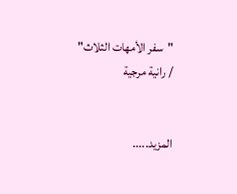"سفر الأمهات الثلاث" / رانية مرجية


المزيد.....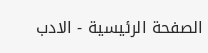الصفحة الرئيسية - الادب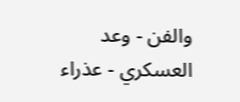والفن - وعد العسكري - عذراء